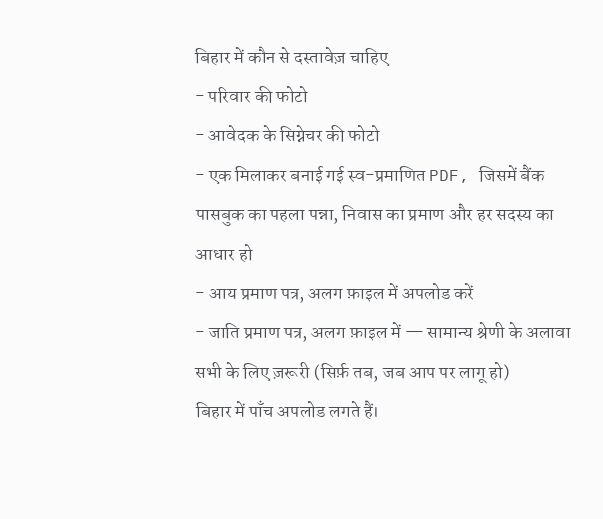बिहार में कौन से दस्तावेज़ चाहिए
- परिवार की फोटो
- आवेदक के सिग्नेचर की फोटो
- एक मिलाकर बनाई गई स्व-प्रमाणित PDF, जिसमें बैंक पासबुक का पहला पन्ना, निवास का प्रमाण और हर सदस्य का आधार हो
- आय प्रमाण पत्र, अलग फ़ाइल में अपलोड करें
- जाति प्रमाण पत्र, अलग फ़ाइल में — सामान्य श्रेणी के अलावा सभी के लिए ज़रूरी (सिर्फ़ तब, जब आप पर लागू हो)
बिहार में पाँच अपलोड लगते हैं।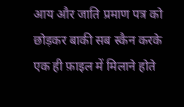आय और जाति प्रमाण पत्र को छोड़कर बाकी सब स्कैन करके एक ही फ़ाइल में मिलाने होते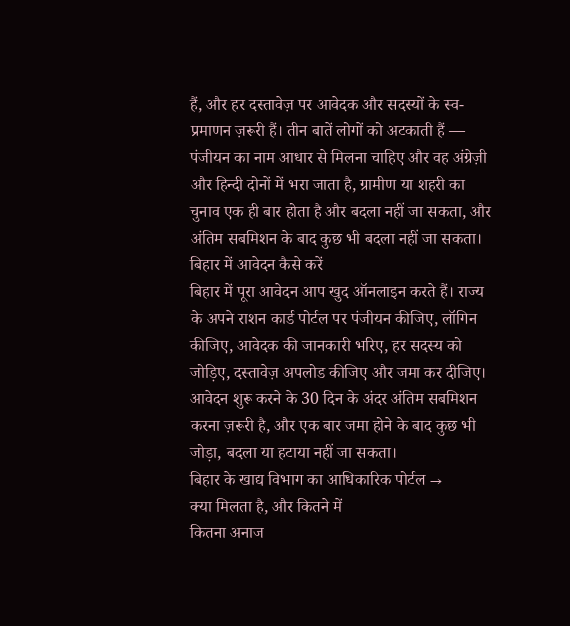हैं, और हर दस्तावेज़ पर आवेदक और सदस्यों के स्व-प्रमाणन ज़रूरी हैं। तीन बातें लोगों को अटकाती हैं — पंजीयन का नाम आधार से मिलना चाहिए और वह अंग्रेज़ी और हिन्दी दोनों में भरा जाता है, ग्रामीण या शहरी का चुनाव एक ही बार होता है और बदला नहीं जा सकता, और अंतिम सबमिशन के बाद कुछ भी बदला नहीं जा सकता।
बिहार में आवेदन कैसे करें
बिहार में पूरा आवेदन आप खुद ऑनलाइन करते हैं। राज्य के अपने राशन कार्ड पोर्टल पर पंजीयन कीजिए, लॉगिन कीजिए, आवेदक की जानकारी भरिए, हर सदस्य को जोड़िए, दस्तावेज़ अपलोड कीजिए और जमा कर दीजिए। आवेदन शुरू करने के 30 दिन के अंदर अंतिम सबमिशन करना ज़रूरी है, और एक बार जमा होने के बाद कुछ भी जोड़ा, बदला या हटाया नहीं जा सकता।
बिहार के खाद्य विभाग का आधिकारिक पोर्टल →
क्या मिलता है, और कितने में
कितना अनाज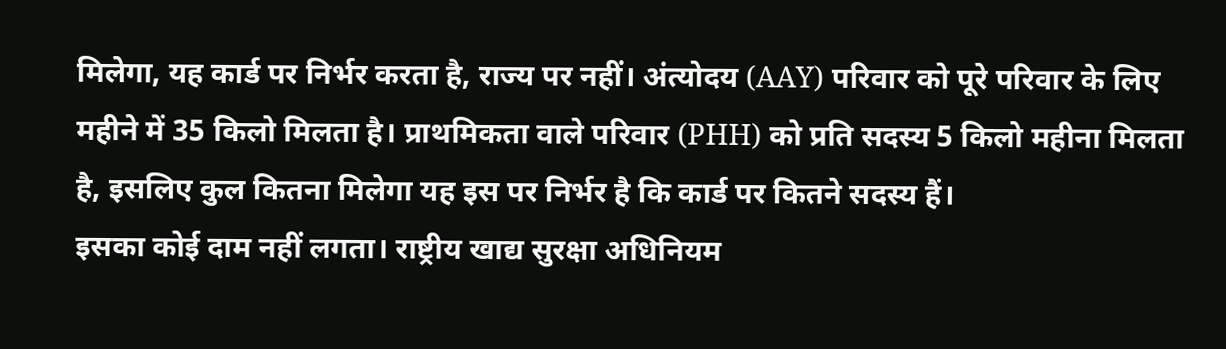मिलेगा, यह कार्ड पर निर्भर करता है, राज्य पर नहीं। अंत्योदय (AAY) परिवार को पूरे परिवार के लिए महीने में 35 किलो मिलता है। प्राथमिकता वाले परिवार (PHH) को प्रति सदस्य 5 किलो महीना मिलता है, इसलिए कुल कितना मिलेगा यह इस पर निर्भर है कि कार्ड पर कितने सदस्य हैं।
इसका कोई दाम नहीं लगता। राष्ट्रीय खाद्य सुरक्षा अधिनियम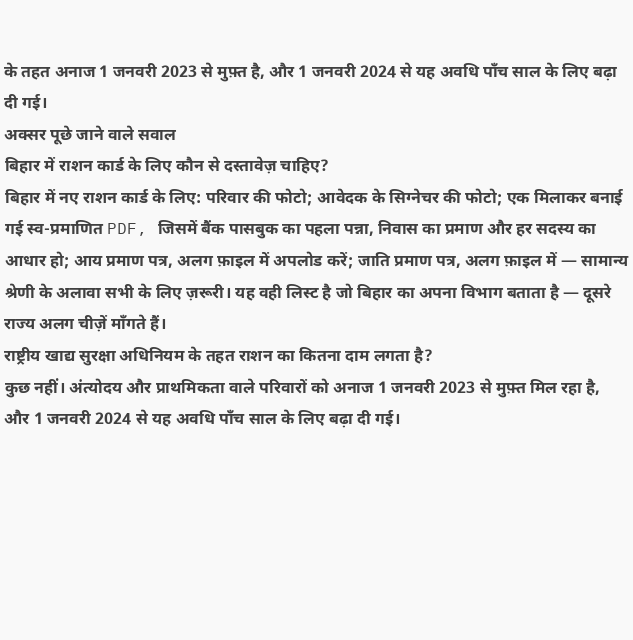के तहत अनाज 1 जनवरी 2023 से मुफ़्त है, और 1 जनवरी 2024 से यह अवधि पाँच साल के लिए बढ़ा दी गई।
अक्सर पूछे जाने वाले सवाल
बिहार में राशन कार्ड के लिए कौन से दस्तावेज़ चाहिए?
बिहार में नए राशन कार्ड के लिए: परिवार की फोटो; आवेदक के सिग्नेचर की फोटो; एक मिलाकर बनाई गई स्व-प्रमाणित PDF, जिसमें बैंक पासबुक का पहला पन्ना, निवास का प्रमाण और हर सदस्य का आधार हो; आय प्रमाण पत्र, अलग फ़ाइल में अपलोड करें; जाति प्रमाण पत्र, अलग फ़ाइल में — सामान्य श्रेणी के अलावा सभी के लिए ज़रूरी। यह वही लिस्ट है जो बिहार का अपना विभाग बताता है — दूसरे राज्य अलग चीज़ें माँगते हैं।
राष्ट्रीय खाद्य सुरक्षा अधिनियम के तहत राशन का कितना दाम लगता है?
कुछ नहीं। अंत्योदय और प्राथमिकता वाले परिवारों को अनाज 1 जनवरी 2023 से मुफ़्त मिल रहा है, और 1 जनवरी 2024 से यह अवधि पाँच साल के लिए बढ़ा दी गई।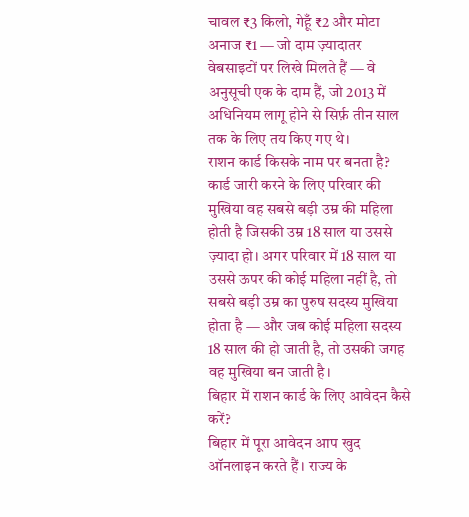चावल ₹3 किलो, गेहूँ ₹2 और मोटा अनाज ₹1 — जो दाम ज़्यादातर वेबसाइटों पर लिखे मिलते हैं — वे अनुसूची एक के दाम हैं, जो 2013 में अधिनियम लागू होने से सिर्फ़ तीन साल तक के लिए तय किए गए थे।
राशन कार्ड किसके नाम पर बनता है?
कार्ड जारी करने के लिए परिवार की मुखिया वह सबसे बड़ी उम्र की महिला होती है जिसकी उम्र 18 साल या उससे ज़्यादा हो। अगर परिवार में 18 साल या उससे ऊपर की कोई महिला नहीं है, तो सबसे बड़ी उम्र का पुरुष सदस्य मुखिया होता है — और जब कोई महिला सदस्य 18 साल की हो जाती है, तो उसकी जगह वह मुखिया बन जाती है।
बिहार में राशन कार्ड के लिए आवेदन कैसे करें?
बिहार में पूरा आवेदन आप खुद ऑनलाइन करते हैं। राज्य के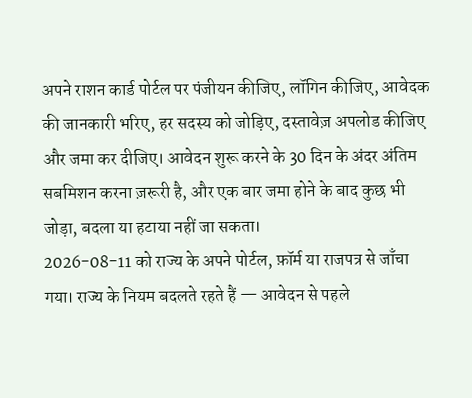अपने राशन कार्ड पोर्टल पर पंजीयन कीजिए, लॉगिन कीजिए, आवेदक की जानकारी भरिए, हर सदस्य को जोड़िए, दस्तावेज़ अपलोड कीजिए और जमा कर दीजिए। आवेदन शुरू करने के 30 दिन के अंदर अंतिम सबमिशन करना ज़रूरी है, और एक बार जमा होने के बाद कुछ भी जोड़ा, बदला या हटाया नहीं जा सकता।
2026-08-11 को राज्य के अपने पोर्टल, फ़ॉर्म या राजपत्र से जाँचा गया। राज्य के नियम बदलते रहते हैं — आवेदन से पहले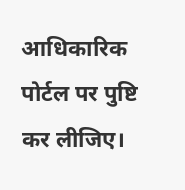आधिकारिक पोर्टल पर पुष्टि कर लीजिए।